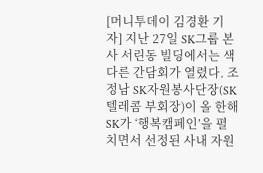[머니투데이 김경환 기자] 지난 27일 SK그룹 본사 서린동 빌딩에서는 색다른 간담회가 열렸다. 조정남 SK자원봉사단장(SK텔레콤 부회장)이 올 한해 SK가 ‘행복캠페인’을 펼치면서 선정된 사내 자원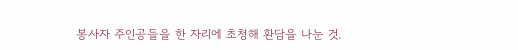봉사자 주인공들을 한 자리에 초청해 환담을 나눈 것.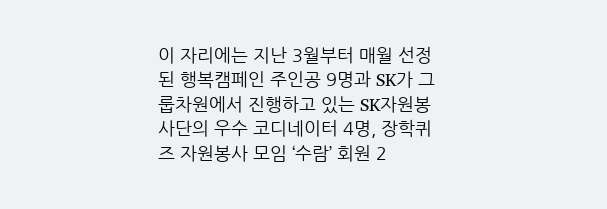이 자리에는 지난 3월부터 매월 선정된 행복캠페인 주인공 9명과 SK가 그룹차원에서 진행하고 있는 SK자원봉사단의 우수 코디네이터 4명, 장학퀴즈 자원봉사 모임 ‘수람’ 회원 2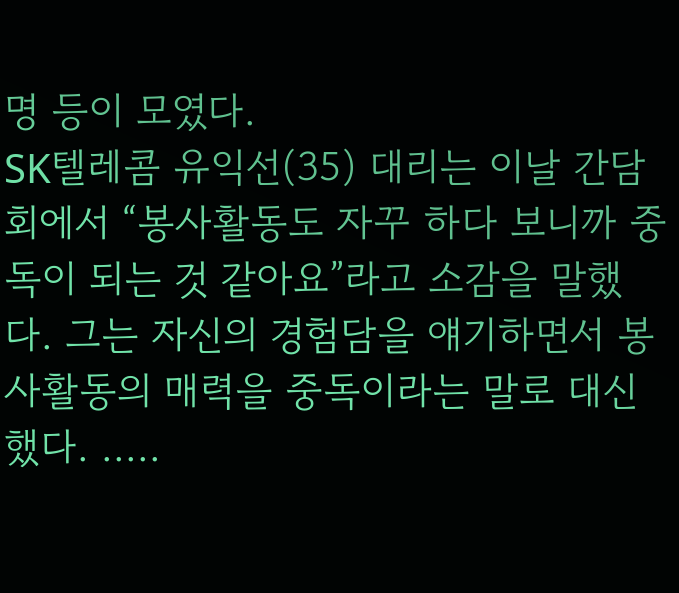명 등이 모였다.
SK텔레콤 유익선(35) 대리는 이날 간담회에서 “봉사활동도 자꾸 하다 보니까 중독이 되는 것 같아요”라고 소감을 말했다. 그는 자신의 경험담을 얘기하면서 봉사활동의 매력을 중독이라는 말로 대신했다. .....